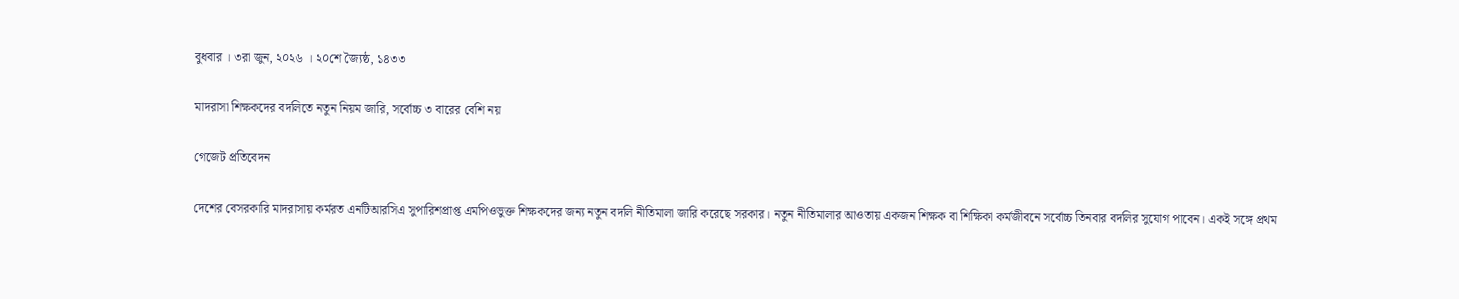বুধবার । ৩রা জুন, ২০২৬ । ২০শে জ্যৈষ্ঠ, ১৪৩৩

মাদরাসা শিক্ষকদের বদলিতে নতুন নিয়ম জারি, সর্বোচ্চ ৩ বারের বেশি নয়

গেজেট প্রতিবেদন

দেশের বেসরকারি মাদরাসায় কর্মরত এনটিআরসিএ সুপারিশপ্রাপ্ত এমপিওভুক্ত শিক্ষকদের জন্য নতুন বদলি নীতিমালা জারি করেছে সরকার। নতুন নীতিমালার আওতায় একজন শিক্ষক বা শিক্ষিকা কর্মজীবনে সর্বোচ্চ তিনবার বদলির সুযোগ পাবেন। একই সঙ্গে প্রথম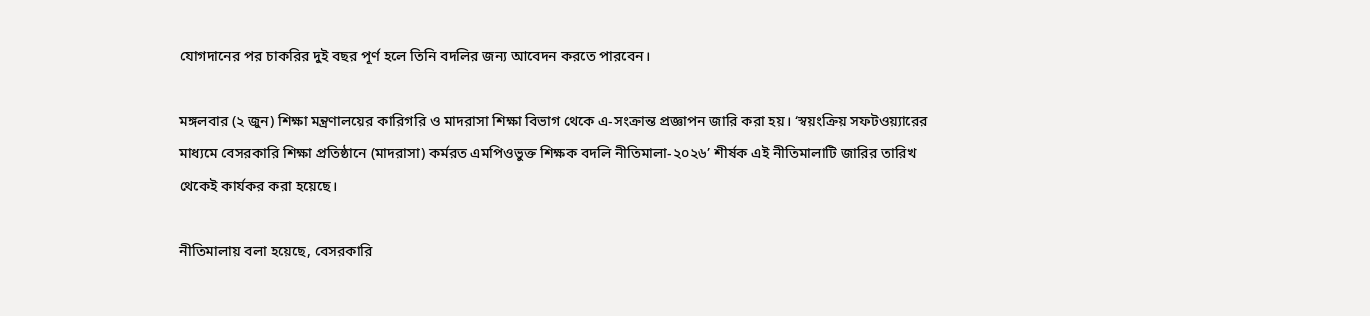যোগদানের পর চাকরির দুই বছর পূর্ণ হলে তিনি বদলির জন্য আবেদন করতে পারবেন।

মঙ্গলবার (২ জুন) শিক্ষা মন্ত্রণালয়ের কারিগরি ও মাদরাসা শিক্ষা বিভাগ থেকে এ-সংক্রান্ত প্রজ্ঞাপন জারি করা হয়। ‘স্বয়ংক্রিয় সফটওয়্যারের মাধ্যমে বেসরকারি শিক্ষা প্রতিষ্ঠানে (মাদরাসা) কর্মরত এমপিওভুক্ত শিক্ষক বদলি নীতিমালা-২০২৬’ শীর্ষক এই নীতিমালাটি জারির তারিখ থেকেই কার্যকর করা হয়েছে।

নীতিমালায় বলা হয়েছে, বেসরকারি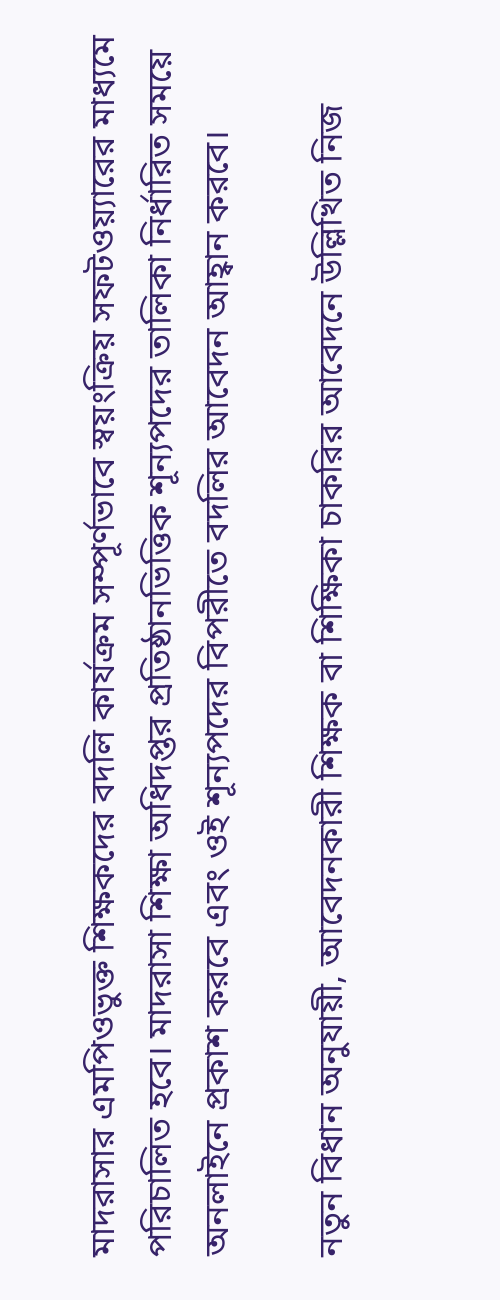মাদরাসার এমপিওভুক্ত শিক্ষকদের বদলি কার্যক্রম সম্পূর্ণভাবে স্বয়ংক্রিয় সফটওয়্যারের মাধ্যমে পরিচালিত হবে। মাদরাসা শিক্ষা অধিদপ্তর প্রতিষ্ঠানভিত্তিক শূন্যপদের তালিকা নির্ধারিত সময়ে অনলাইনে প্রকাশ করবে এবং ওই শূন্যপদের বিপরীতে বদলির আবেদন আহ্বান করবে।

নতুন বিধান অনুযায়ী, আবেদনকারী শিক্ষক বা শিক্ষিকা চাকরির আবেদনে উল্লিখিত নিজ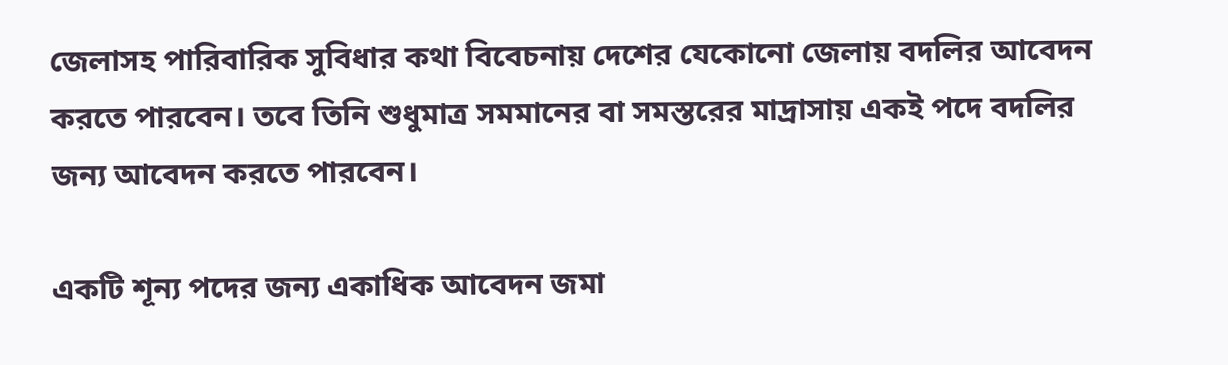জেলাসহ পারিবারিক সুবিধার কথা বিবেচনায় দেশের যেকোনো জেলায় বদলির আবেদন করতে পারবেন। তবে তিনি শুধুমাত্র সমমানের বা সমস্তরের মাদ্রাসায় একই পদে বদলির জন্য আবেদন করতে পারবেন।

একটি শূন্য পদের জন্য একাধিক আবেদন জমা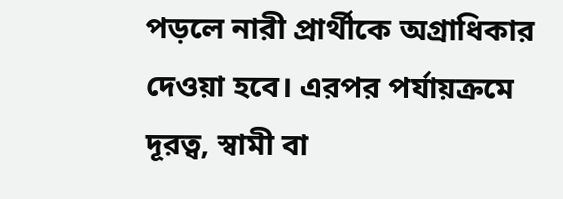পড়লে নারী প্রার্থীকে অগ্রাধিকার দেওয়া হবে। এরপর পর্যায়ক্রমে দূরত্ব, স্বামী বা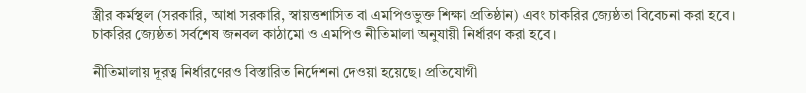স্ত্রীর কর্মস্থল (সরকারি, আধা সরকারি, স্বায়ত্তশাসিত বা এমপিওভুক্ত শিক্ষা প্রতিষ্ঠান) এবং চাকরির জ্যেষ্ঠতা বিবেচনা করা হবে। চাকরির জ্যেষ্ঠতা সর্বশেষ জনবল কাঠামো ও এমপিও নীতিমালা অনুযায়ী নির্ধারণ করা হবে।

নীতিমালায় দূরত্ব নির্ধারণেরও বিস্তারিত নির্দেশনা দেওয়া হয়েছে। প্রতিযোগী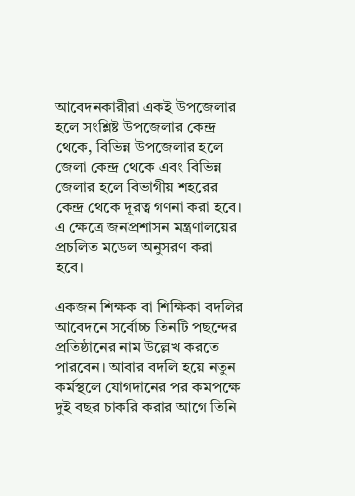আবেদনকারীরা একই উপজেলার হলে সংশ্লিষ্ট উপজেলার কেন্দ্র থেকে, বিভিন্ন উপজেলার হলে জেলা কেন্দ্র থেকে এবং বিভিন্ন জেলার হলে বিভাগীয় শহরের কেন্দ্র থেকে দূরত্ব গণনা করা হবে। এ ক্ষেত্রে জনপ্রশাসন মন্ত্রণালয়ের প্রচলিত মডেল অনুসরণ করা হবে।

একজন শিক্ষক বা শিক্ষিকা বদলির আবেদনে সর্বোচ্চ তিনটি পছন্দের প্রতিষ্ঠানের নাম উল্লেখ করতে পারবেন। আবার বদলি হয়ে নতুন কর্মস্থলে যোগদানের পর কমপক্ষে দুই বছর চাকরি করার আগে তিনি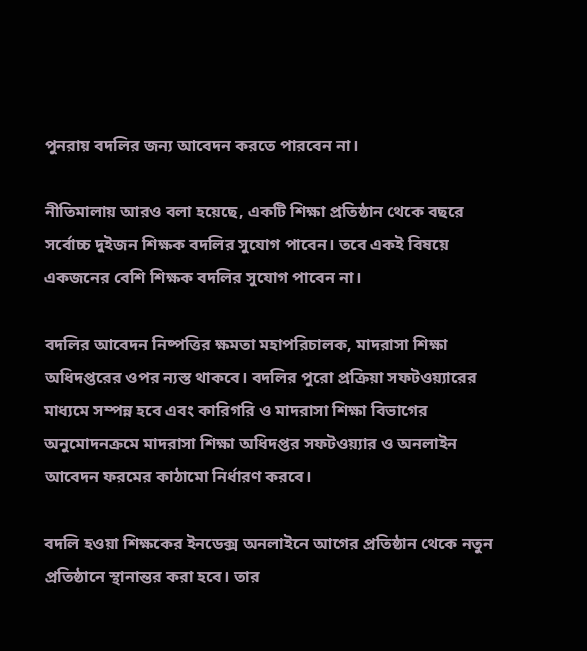পুনরায় বদলির জন্য আবেদন করতে পারবেন না।

নীতিমালায় আরও বলা হয়েছে, একটি শিক্ষা প্রতিষ্ঠান থেকে বছরে সর্বোচ্চ দুইজন শিক্ষক বদলির সুযোগ পাবেন। তবে একই বিষয়ে একজনের বেশি শিক্ষক বদলির সুযোগ পাবেন না।

বদলির আবেদন নিষ্পত্তির ক্ষমতা মহাপরিচালক, মাদরাসা শিক্ষা অধিদপ্তরের ওপর ন্যস্ত থাকবে। বদলির পুরো প্রক্রিয়া সফটওয়্যারের মাধ্যমে সম্পন্ন হবে এবং কারিগরি ও মাদরাসা শিক্ষা বিভাগের অনুমোদনক্রমে মাদরাসা শিক্ষা অধিদপ্তর সফটওয়্যার ও অনলাইন আবেদন ফরমের কাঠামো নির্ধারণ করবে।

বদলি হওয়া শিক্ষকের ইনডেক্স অনলাইনে আগের প্রতিষ্ঠান থেকে নতুন প্রতিষ্ঠানে স্থানান্তর করা হবে। তার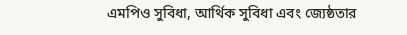এমপিও সুবিধা, আর্থিক সুবিধা এবং জ্যেষ্ঠতার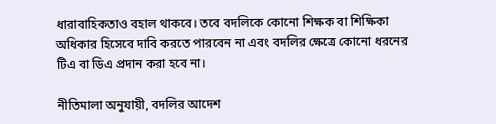ধারাবাহিকতাও বহাল থাকবে। তবে বদলিকে কোনো শিক্ষক বা শিক্ষিকা অধিকার হিসেবে দাবি করতে পারবেন না এবং বদলির ক্ষেত্রে কোনো ধরনের টিএ বা ডিএ প্রদান করা হবে না।

নীতিমালা অনুযায়ী, বদলির আদেশ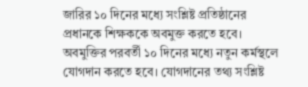জারির ১০ দিনের মধ্যে সংশ্লিষ্ট প্রতিষ্ঠানের প্রধানকে শিক্ষককে অবমুক্ত করতে হবে। অবমুক্তির পরবর্তী ১০ দিনের মধ্যে নতুন কর্মস্থলে যোগদান করতে হবে। যোগদানের তথ্য সংশ্লিষ্ট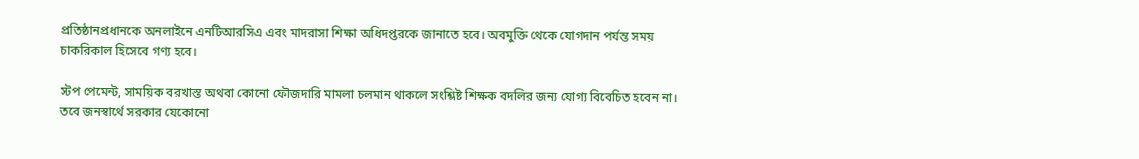প্রতিষ্ঠানপ্রধানকে অনলাইনে এনটিআরসিএ এবং মাদরাসা শিক্ষা অধিদপ্তরকে জানাতে হবে। অবমুক্তি থেকে যোগদান পর্যন্ত সময় চাকরিকাল হিসেবে গণ্য হবে।

স্টপ পেমেন্ট, সাময়িক বরখাস্ত অথবা কোনো ফৌজদারি মামলা চলমান থাকলে সংশ্লিষ্ট শিক্ষক বদলির জন্য যোগ্য বিবেচিত হবেন না। তবে জনস্বার্থে সরকার যেকোনো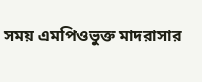সময় এমপিওভুক্ত মাদরাসার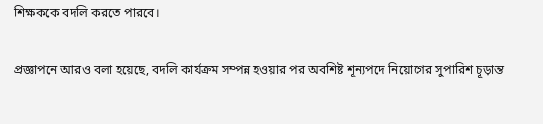শিক্ষককে বদলি করতে পারবে।

প্রজ্ঞাপনে আরও বলা হয়েছে, বদলি কার্যক্রম সম্পন্ন হওয়ার পর অবশিষ্ট শূন্যপদে নিয়োগের সুপারিশ চূড়ান্ত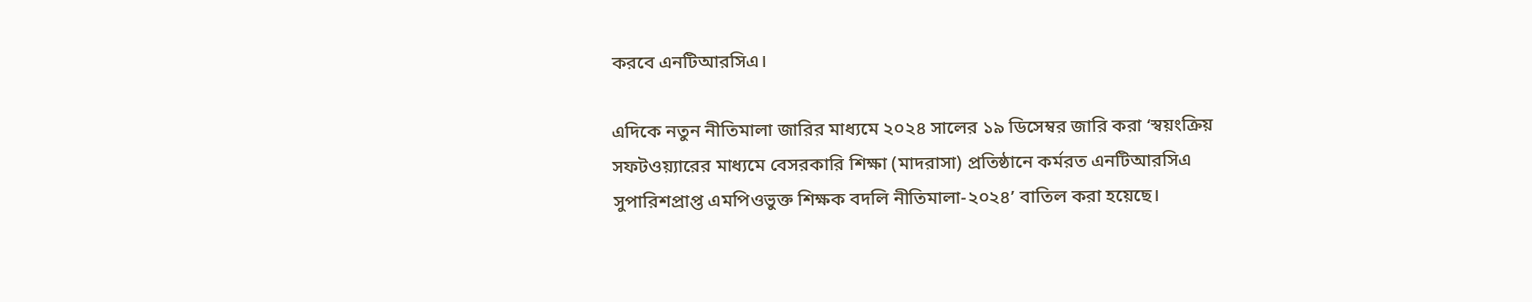করবে এনটিআরসিএ।

এদিকে নতুন নীতিমালা জারির মাধ্যমে ২০২৪ সালের ১৯ ডিসেম্বর জারি করা ‘স্বয়ংক্রিয় সফটওয়্যারের মাধ্যমে বেসরকারি শিক্ষা (মাদরাসা) প্রতিষ্ঠানে কর্মরত এনটিআরসিএ সুপারিশপ্রাপ্ত এমপিওভুক্ত শিক্ষক বদলি নীতিমালা-২০২৪’ বাতিল করা হয়েছে।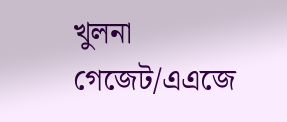খুলনা গেজেট/এএজে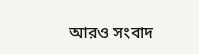আরও সংবাদ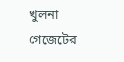খুলনা গেজেটের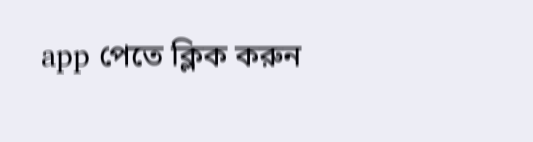app পেতে ক্লিক করুন